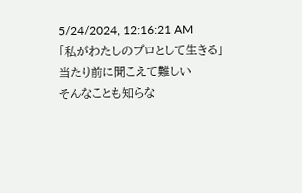5/24/2024, 12:16:21 AM
「私がわたしのプロとして生きる」
当たり前に聞こえて難しい
そんなことも知らな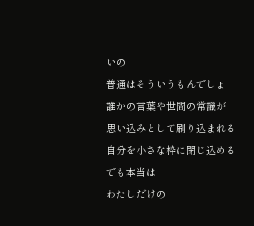いの
普通はそういうもんでしょ
誰かの言葉や世間の常識が
思い込みとして刷り込まれる
自分を小さな枠に閉じ込める
でも本当は
わたしだけの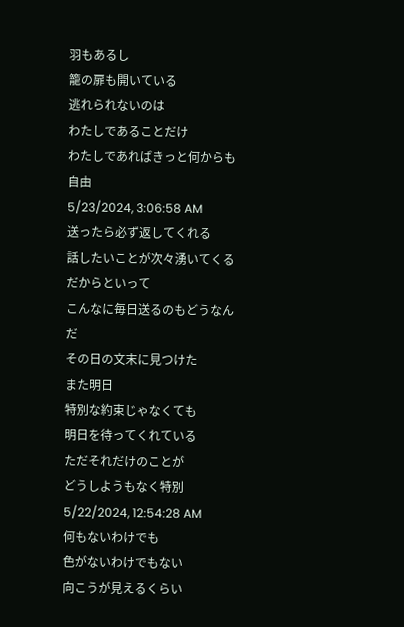羽もあるし
籠の扉も開いている
逃れられないのは
わたしであることだけ
わたしであればきっと何からも自由
5/23/2024, 3:06:58 AM
送ったら必ず返してくれる
話したいことが次々湧いてくる
だからといって
こんなに毎日送るのもどうなんだ
その日の文末に見つけた
また明日
特別な約束じゃなくても
明日を待ってくれている
ただそれだけのことが
どうしようもなく特別
5/22/2024, 12:54:28 AM
何もないわけでも
色がないわけでもない
向こうが見えるくらい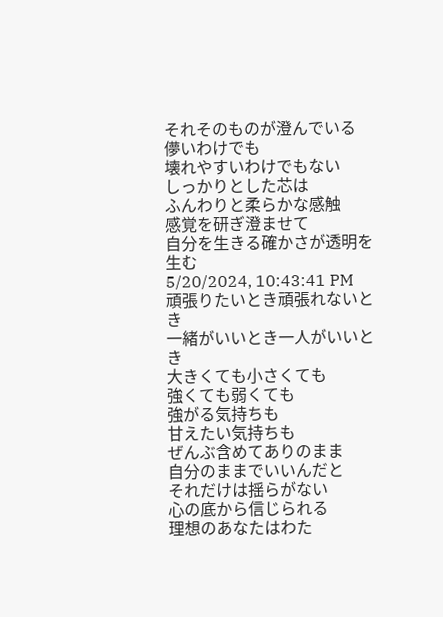それそのものが澄んでいる
儚いわけでも
壊れやすいわけでもない
しっかりとした芯は
ふんわりと柔らかな感触
感覚を研ぎ澄ませて
自分を生きる確かさが透明を生む
5/20/2024, 10:43:41 PM
頑張りたいとき頑張れないとき
一緒がいいとき一人がいいとき
大きくても小さくても
強くても弱くても
強がる気持ちも
甘えたい気持ちも
ぜんぶ含めてありのまま
自分のままでいいんだと
それだけは揺らがない
心の底から信じられる
理想のあなたはわた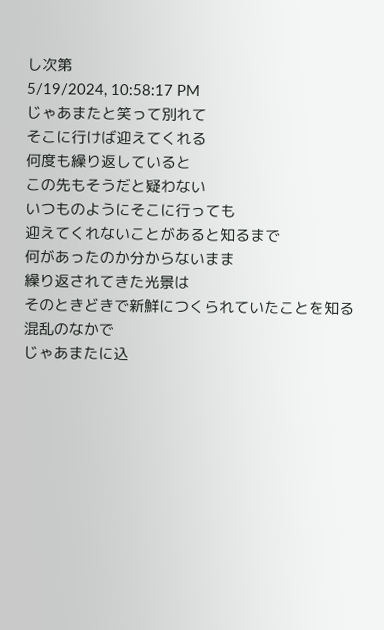し次第
5/19/2024, 10:58:17 PM
じゃあまたと笑って別れて
そこに行けば迎えてくれる
何度も繰り返していると
この先もそうだと疑わない
いつものようにそこに行っても
迎えてくれないことがあると知るまで
何があったのか分からないまま
繰り返されてきた光景は
そのときどきで新鮮につくられていたことを知る
混乱のなかで
じゃあまたに込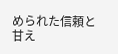められた信頼と甘え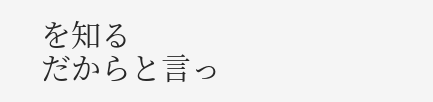を知る
だからと言っ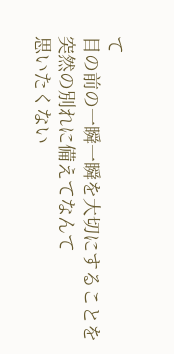て
目の前の一瞬一瞬を大切にすることを
突然の別れに備えてなんて
思いたくない